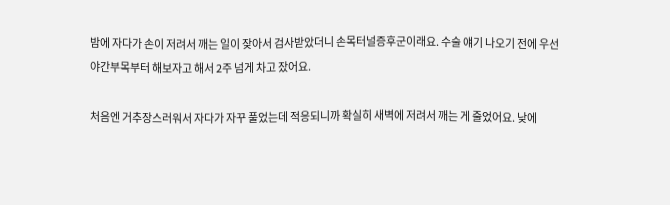밤에 자다가 손이 저려서 깨는 일이 잦아서 검사받았더니 손목터널증후군이래요. 수술 얘기 나오기 전에 우선 야간부목부터 해보자고 해서 2주 넘게 차고 잤어요.

처음엔 거추장스러워서 자다가 자꾸 풀었는데 적응되니까 확실히 새벽에 저려서 깨는 게 줄었어요. 낮에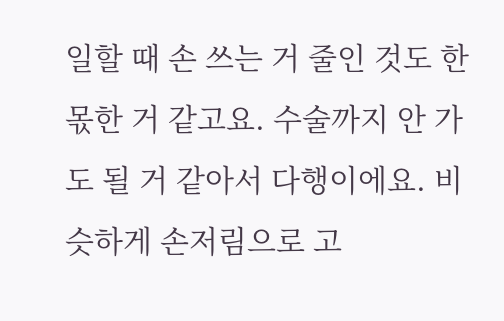일할 때 손 쓰는 거 줄인 것도 한몫한 거 같고요. 수술까지 안 가도 될 거 같아서 다행이에요. 비슷하게 손저림으로 고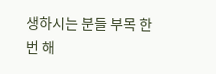생하시는 분들 부목 한번 해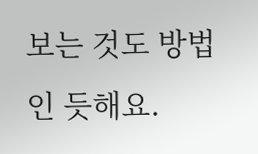보는 것도 방법인 듯해요.